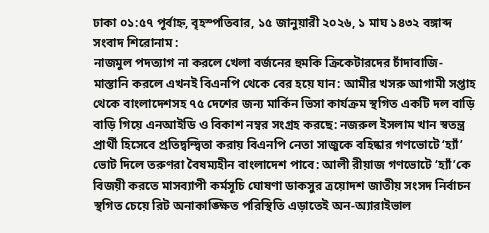ঢাকা ০১:৫৭ পূর্বাহ্ন, বৃহস্পতিবার, ১৫ জানুয়ারী ২০২৬, ১ মাঘ ১৪৩২ বঙ্গাব্দ
সংবাদ শিরোনাম :
নাজমুল পদত্যাগ না করলে খেলা বর্জনের হুমকি ক্রিকেটারদের চাঁদাবাজি-মাস্তানি করলে এখনই বিএনপি থেকে বের হয়ে যান: আমীর খসরু আগামী সপ্তাহ থেকে বাংলাদেশসহ ৭৫ দেশের জন্য মার্কিন ভিসা কার্যক্রম স্থগিত একটি দল বাড়ি বাড়ি গিয়ে এনআইডি ও বিকাশ নম্বর সংগ্রহ করছে: নজরুল ইসলাম খান স্বতন্ত্র প্রার্থী হিসেবে প্রতিদ্বন্দ্বিতা করায় বিএনপি নেতা সাজুকে বহিষ্কার গণভোটে ‘হ্যাঁ’ ভোট দিলে তরুণরা বৈষম্যহীন বাংলাদেশ পাবে: আলী রীয়াজ গণভোটে ‘হ্যাঁ’কে বিজয়ী করতে মাসব্যাপী কর্মসূচি ঘোষণা ডাকসুর ত্রয়োদশ জাতীয় সংসদ নির্বাচন স্থগিত চেয়ে রিট অনাকাঙ্ক্ষিত পরিস্থিতি এড়াতেই অন-অ্যারাইভাল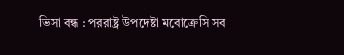ভিসা বন্ধ : পররাষ্ট্র উপদেষ্টা মবোক্রেসি সব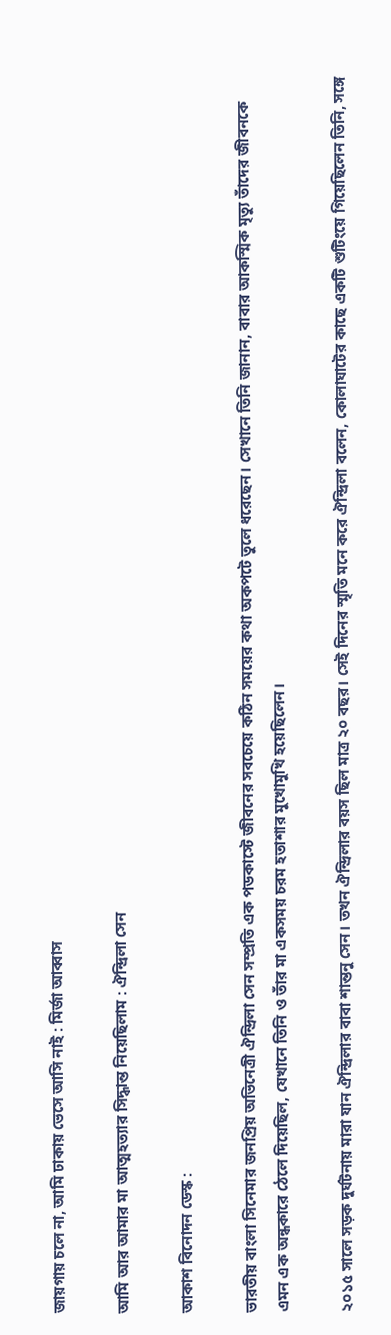জায়গায় চলে না, আমি ঢাকায় ভেসে আসি নাই : মির্জা আব্বাস

আমি আর আমার মা আত্মহত্যার সিদ্ধান্ত নিয়েছিলাম : ঐন্দ্রিলা সেন

আকাশ বিনোদন ডেস্ক :

ভারতীয় বাংলা সিনেমার জনপ্রিয় অভিনেত্রী ঐন্দ্রিলা সেন সম্প্রতি এক পডকাস্টে জীবনের সবচেয়ে কঠিন সময়ের কথা অকপটে তুলে ধরেছেন। সেখানে তিনি জানান, বাবার আকস্মিক মৃত্যু তাঁদের জীবনকে এমন এক অন্ধকারে ঠেলে দিয়েছিল, যেখানে তিনি ও তাঁর মা একসময় চরম হতাশার মুখোমুখি হয়েছিলেন।

২০১৫ সালে সড়ক দুর্ঘটনায় মারা যান ঐন্দ্রিলার বাবা শান্তনু সেন। তখন ঐন্দ্রিলার বয়স ছিল মাত্র ২০ বছর। সেই দিনের স্মৃতি মনে করে ঐন্দ্রিলা বলেন, কোলাঘাটের কাছে একটি শুটিংয়ে গিয়েছিলেন তিনি, সঙ্গে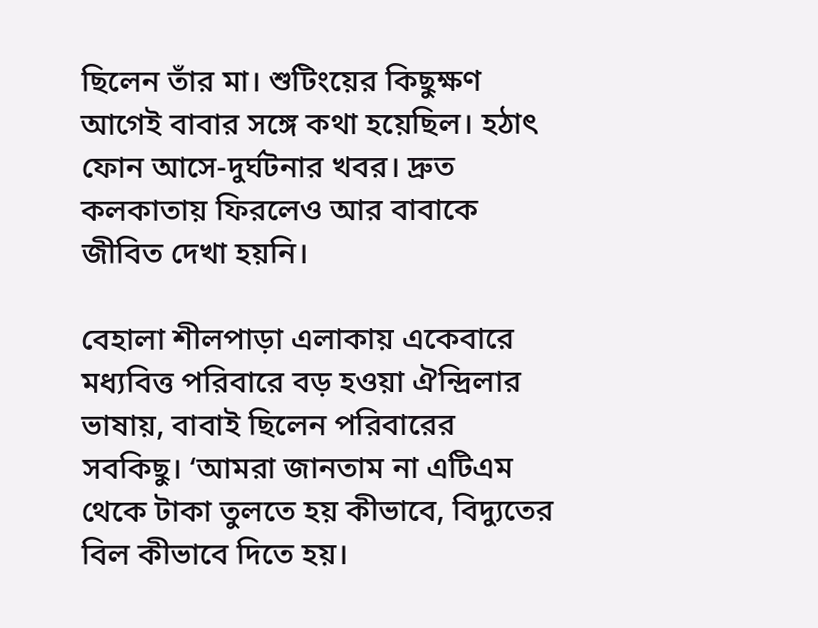ছিলেন তাঁর মা। শুটিংয়ের কিছুক্ষণ আগেই বাবার সঙ্গে কথা হয়েছিল। হঠাৎ ফোন আসে-দুর্ঘটনার খবর। দ্রুত কলকাতায় ফিরলেও আর বাবাকে জীবিত দেখা হয়নি।

বেহালা শীলপাড়া এলাকায় একেবারে মধ্যবিত্ত পরিবারে বড় হওয়া ঐন্দ্রিলার ভাষায়, বাবাই ছিলেন পরিবারের সবকিছু। ‘আমরা জানতাম না এটিএম থেকে টাকা তুলতে হয় কীভাবে, বিদ্যুতের বিল কীভাবে দিতে হয়।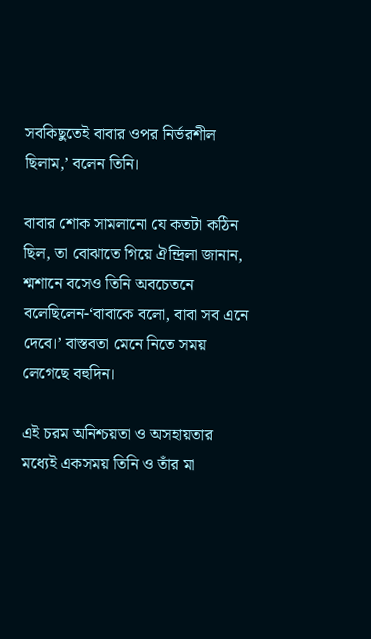সবকিছুতেই বাবার ওপর নির্ভরশীল ছিলাম,’ বলেন তিনি।

বাবার শোক সামলানো যে কতটা কঠিন ছিল, তা বোঝাতে গিয়ে ঐন্দ্রিলা জানান, শ্মশানে বসেও তিনি অবচেতনে বলেছিলেন-‘বাবাকে বলো, বাবা সব এনে দেবে।’ বাস্তবতা মেনে নিতে সময় লেগেছে বহুদিন।

এই চরম অনিশ্চয়তা ও অসহায়তার মধ্যেই একসময় তিনি ও তাঁর মা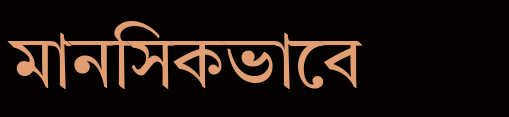মানসিকভাবে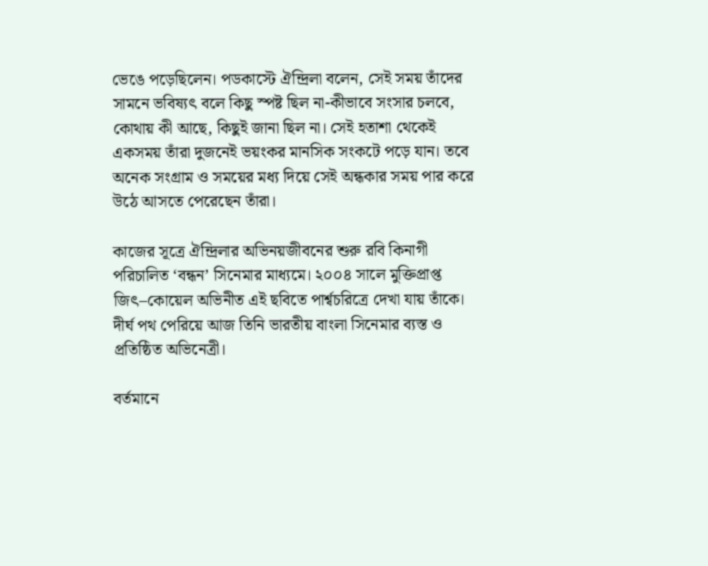ভেঙে পড়েছিলেন। পডকাস্টে ঐন্দ্রিলা বলেন, সেই সময় তাঁদের সামনে ভবিষ্যৎ বলে কিছু স্পষ্ট ছিল না-কীভাবে সংসার চলবে, কোথায় কী আছে, কিছুই জানা ছিল না। সেই হতাশা থেকেই একসময় তাঁরা দুজনেই ভয়ংকর মানসিক সংকটে পড়ে যান। তবে অনেক সংগ্রাম ও সময়ের মধ্য দিয়ে সেই অন্ধকার সময় পার করে উঠে আসতে পেরেছেন তাঁরা।

কাজের সূত্রে ঐন্দ্রিলার অভিনয়জীবনের শুরু রবি কিনাগী পরিচালিত ‘বন্ধন’ সিনেমার মাধ্যমে। ২০০৪ সালে মুক্তিপ্রাপ্ত জিৎ–কোয়েল অভিনীত এই ছবিতে পার্শ্বচরিত্রে দেখা যায় তাঁকে। দীর্ঘ পথ পেরিয়ে আজ তিনি ভারতীয় বাংলা সিনেমার ব্যস্ত ও প্রতিষ্ঠিত অভিনেত্রী।

বর্তমানে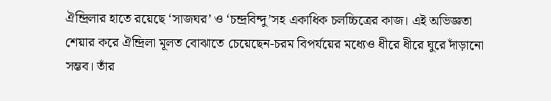ঐন্দ্রিলার হাতে রয়েছে ‘সাজঘর’ ও ‘চন্দ্রবিন্দু’সহ একাধিক চলচ্চিত্রের কাজ। এই অভিজ্ঞতা শেয়ার করে ঐন্দ্রিলা মূলত বোঝাতে চেয়েছেন-চরম বিপর্যয়ের মধ্যেও ধীরে ধীরে ঘুরে দাঁড়ানো সম্ভব। তাঁর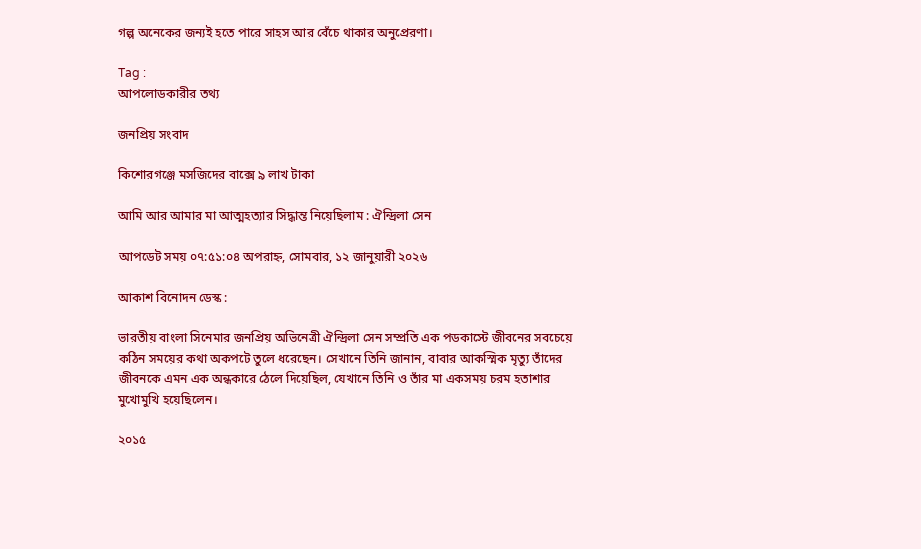গল্প অনেকের জন্যই হতে পারে সাহস আর বেঁচে থাকার অনুপ্রেরণা।

Tag :
আপলোডকারীর তথ্য

জনপ্রিয় সংবাদ

কিশোরগঞ্জে মসজিদের বাক্সে ৯ লাখ টাকা

আমি আর আমার মা আত্মহত্যার সিদ্ধান্ত নিয়েছিলাম : ঐন্দ্রিলা সেন

আপডেট সময় ০৭:৫১:০৪ অপরাহ্ন, সোমবার, ১২ জানুয়ারী ২০২৬

আকাশ বিনোদন ডেস্ক :

ভারতীয় বাংলা সিনেমার জনপ্রিয় অভিনেত্রী ঐন্দ্রিলা সেন সম্প্রতি এক পডকাস্টে জীবনের সবচেয়ে কঠিন সময়ের কথা অকপটে তুলে ধরেছেন। সেখানে তিনি জানান, বাবার আকস্মিক মৃত্যু তাঁদের জীবনকে এমন এক অন্ধকারে ঠেলে দিয়েছিল, যেখানে তিনি ও তাঁর মা একসময় চরম হতাশার মুখোমুখি হয়েছিলেন।

২০১৫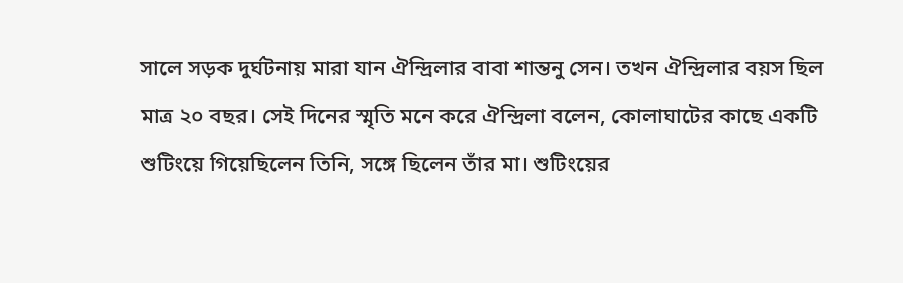সালে সড়ক দুর্ঘটনায় মারা যান ঐন্দ্রিলার বাবা শান্তনু সেন। তখন ঐন্দ্রিলার বয়স ছিল মাত্র ২০ বছর। সেই দিনের স্মৃতি মনে করে ঐন্দ্রিলা বলেন, কোলাঘাটের কাছে একটি শুটিংয়ে গিয়েছিলেন তিনি, সঙ্গে ছিলেন তাঁর মা। শুটিংয়ের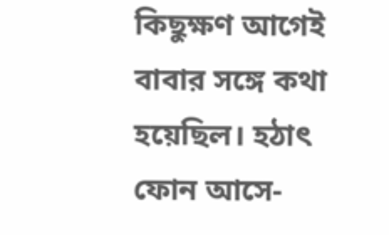কিছুক্ষণ আগেই বাবার সঙ্গে কথা হয়েছিল। হঠাৎ ফোন আসে-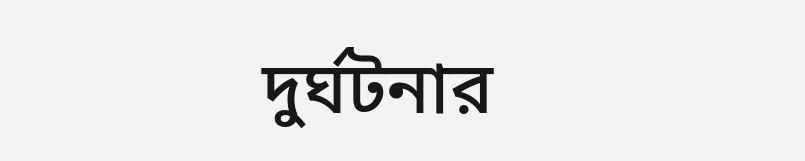দুর্ঘটনার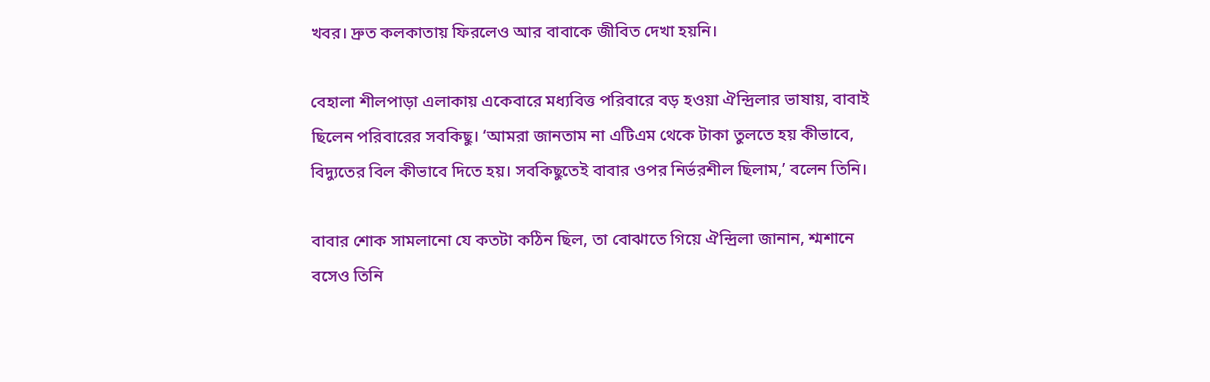খবর। দ্রুত কলকাতায় ফিরলেও আর বাবাকে জীবিত দেখা হয়নি।

বেহালা শীলপাড়া এলাকায় একেবারে মধ্যবিত্ত পরিবারে বড় হওয়া ঐন্দ্রিলার ভাষায়, বাবাই ছিলেন পরিবারের সবকিছু। ‘আমরা জানতাম না এটিএম থেকে টাকা তুলতে হয় কীভাবে, বিদ্যুতের বিল কীভাবে দিতে হয়। সবকিছুতেই বাবার ওপর নির্ভরশীল ছিলাম,’ বলেন তিনি।

বাবার শোক সামলানো যে কতটা কঠিন ছিল, তা বোঝাতে গিয়ে ঐন্দ্রিলা জানান, শ্মশানে বসেও তিনি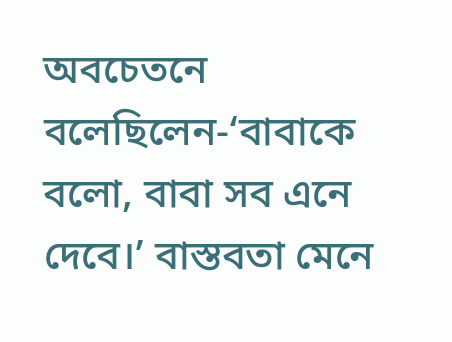অবচেতনে বলেছিলেন-‘বাবাকে বলো, বাবা সব এনে দেবে।’ বাস্তবতা মেনে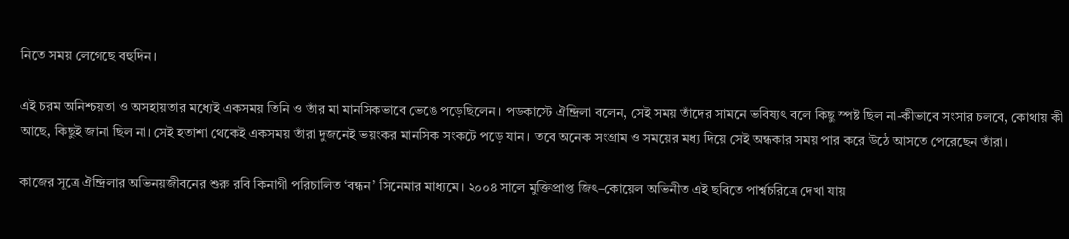নিতে সময় লেগেছে বহুদিন।

এই চরম অনিশ্চয়তা ও অসহায়তার মধ্যেই একসময় তিনি ও তাঁর মা মানসিকভাবে ভেঙে পড়েছিলেন। পডকাস্টে ঐন্দ্রিলা বলেন, সেই সময় তাঁদের সামনে ভবিষ্যৎ বলে কিছু স্পষ্ট ছিল না-কীভাবে সংসার চলবে, কোথায় কী আছে, কিছুই জানা ছিল না। সেই হতাশা থেকেই একসময় তাঁরা দুজনেই ভয়ংকর মানসিক সংকটে পড়ে যান। তবে অনেক সংগ্রাম ও সময়ের মধ্য দিয়ে সেই অন্ধকার সময় পার করে উঠে আসতে পেরেছেন তাঁরা।

কাজের সূত্রে ঐন্দ্রিলার অভিনয়জীবনের শুরু রবি কিনাগী পরিচালিত ‘বন্ধন’ সিনেমার মাধ্যমে। ২০০৪ সালে মুক্তিপ্রাপ্ত জিৎ–কোয়েল অভিনীত এই ছবিতে পার্শ্বচরিত্রে দেখা যায়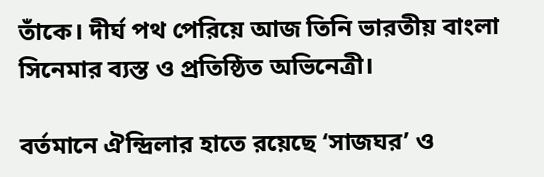তাঁকে। দীর্ঘ পথ পেরিয়ে আজ তিনি ভারতীয় বাংলা সিনেমার ব্যস্ত ও প্রতিষ্ঠিত অভিনেত্রী।

বর্তমানে ঐন্দ্রিলার হাতে রয়েছে ‘সাজঘর’ ও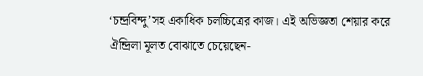‘চন্দ্রবিন্দু’সহ একাধিক চলচ্চিত্রের কাজ। এই অভিজ্ঞতা শেয়ার করে ঐন্দ্রিলা মূলত বোঝাতে চেয়েছেন-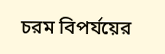চরম বিপর্যয়ের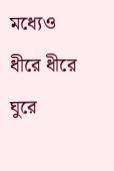মধ্যেও ধীরে ধীরে ঘুরে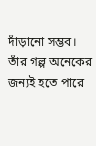দাঁড়ানো সম্ভব। তাঁর গল্প অনেকের জন্যই হতে পারে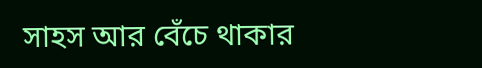সাহস আর বেঁচে থাকার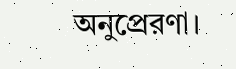অনুপ্রেরণা।